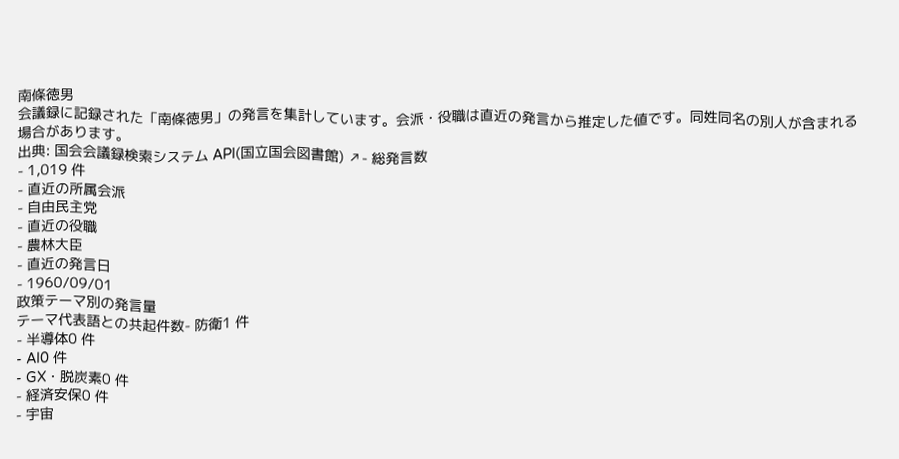南條徳男
会議録に記録された「南條徳男」の発言を集計しています。会派・役職は直近の発言から推定した値です。同姓同名の別人が含まれる場合があります。
出典: 国会会議録検索システム API(国立国会図書館) ↗- 総発言数
- 1,019 件
- 直近の所属会派
- 自由民主党
- 直近の役職
- 農林大臣
- 直近の発言日
- 1960/09/01
政策テーマ別の発言量
テーマ代表語との共起件数- 防衛1 件
- 半導体0 件
- AI0 件
- GX・脱炭素0 件
- 経済安保0 件
- 宇宙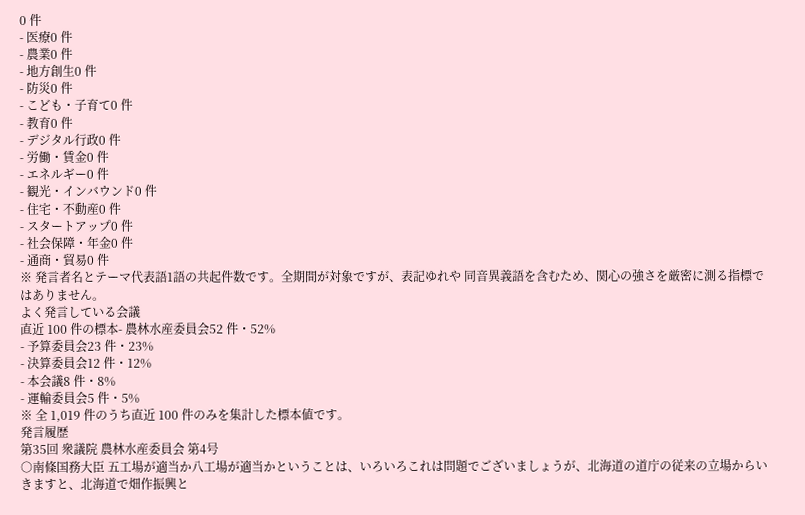0 件
- 医療0 件
- 農業0 件
- 地方創生0 件
- 防災0 件
- こども・子育て0 件
- 教育0 件
- デジタル行政0 件
- 労働・賃金0 件
- エネルギー0 件
- 観光・インバウンド0 件
- 住宅・不動産0 件
- スタートアップ0 件
- 社会保障・年金0 件
- 通商・貿易0 件
※ 発言者名とテーマ代表語1語の共起件数です。全期間が対象ですが、表記ゆれや 同音異義語を含むため、関心の強さを厳密に測る指標ではありません。
よく発言している会議
直近 100 件の標本- 農林水産委員会52 件・52%
- 予算委員会23 件・23%
- 決算委員会12 件・12%
- 本会議8 件・8%
- 運輸委員会5 件・5%
※ 全 1,019 件のうち直近 100 件のみを集計した標本値です。
発言履歴
第35回 衆議院 農林水産委員会 第4号
○南條国務大臣 五工場が適当か八工場が適当かということは、いろいろこれは問題でございましょうが、北海道の道庁の従来の立場からいきますと、北海道で畑作振興と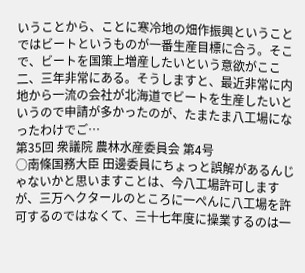いうことから、ことに寒冷地の畑作振興ということではビートというものが一番生産目標に合う。そこで、ビートを国策上増産したいという意欲がここ二、三年非常にある。そうしますと、最近非常に内地から一流の会社が北海道でビートを生産したいというので申請が多かったのが、たまたま八工場になったわけでご…
第35回 衆議院 農林水産委員会 第4号
○南條国務大臣 田邊委員にちょっと誤解があるんじゃないかと思いますことは、今八工場許可しますが、三万ヘクタールのところに一ぺんに八工場を許可するのではなくて、三十七年度に操業するのは一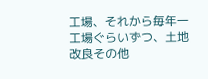工場、それから毎年一工場ぐらいずつ、土地改良その他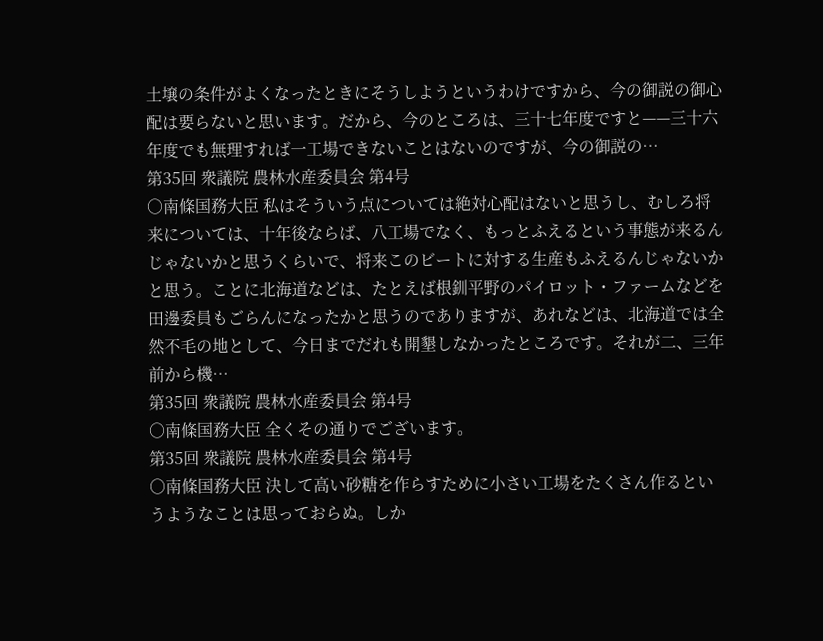土壌の条件がよくなったときにそうしようというわけですから、今の御説の御心配は要らないと思います。だから、今のところは、三十七年度ですと——三十六年度でも無理すれば一工場できないことはないのですが、今の御説の…
第35回 衆議院 農林水産委員会 第4号
○南條国務大臣 私はそういう点については絶対心配はないと思うし、むしろ将来については、十年後ならば、八工場でなく、もっとふえるという事態が来るんじゃないかと思うくらいで、将来このビートに対する生産もふえるんじゃないかと思う。ことに北海道などは、たとえば根釧平野のパイロット・ファームなどを田邊委員もごらんになったかと思うのでありますが、あれなどは、北海道では全然不毛の地として、今日までだれも開墾しなかったところです。それが二、三年前から機…
第35回 衆議院 農林水産委員会 第4号
○南條国務大臣 全くその通りでございます。
第35回 衆議院 農林水産委員会 第4号
○南條国務大臣 決して高い砂糖を作らすために小さい工場をたくさん作るというようなことは思っておらぬ。しか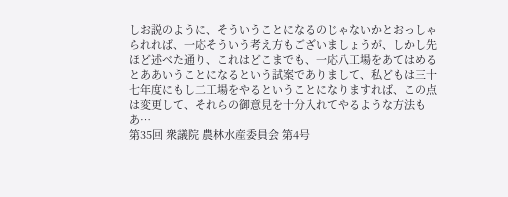しお説のように、そういうことになるのじゃないかとおっしゃられれば、一応そういう考え方もございましょうが、しかし先ほど述べた通り、これはどこまでも、一応八工場をあてはめるとああいうことになるという試案でありまして、私どもは三十七年度にもし二工場をやるということになりますれば、この点は変更して、それらの御意見を十分入れてやるような方法もあ…
第35回 衆議院 農林水産委員会 第4号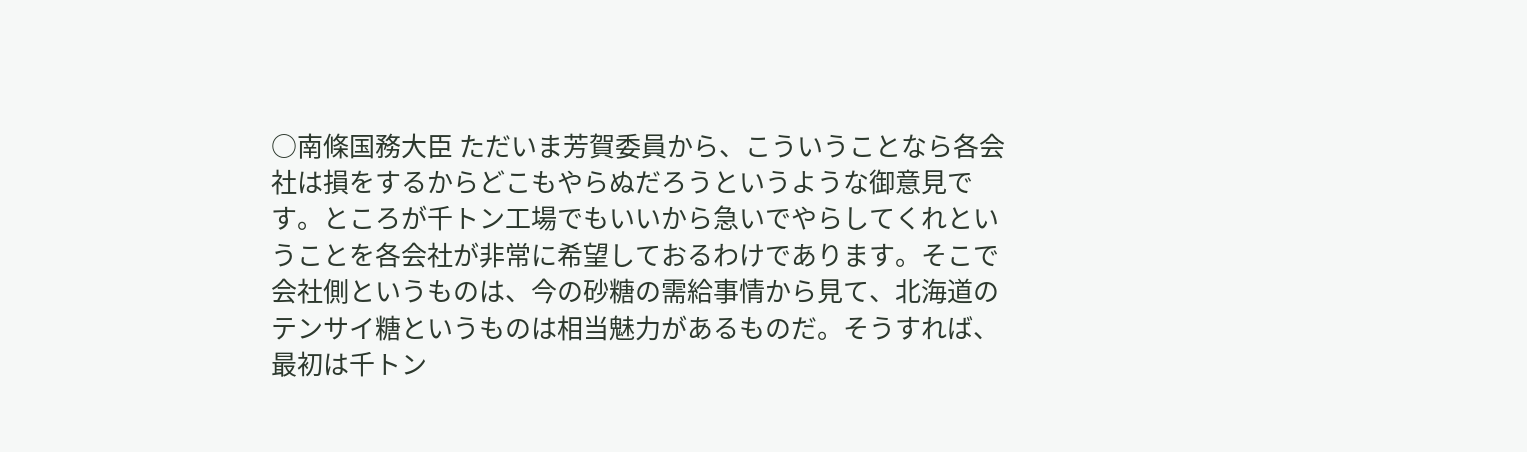○南條国務大臣 ただいま芳賀委員から、こういうことなら各会社は損をするからどこもやらぬだろうというような御意見です。ところが千トン工場でもいいから急いでやらしてくれということを各会社が非常に希望しておるわけであります。そこで会社側というものは、今の砂糖の需給事情から見て、北海道のテンサイ糖というものは相当魅力があるものだ。そうすれば、最初は千トン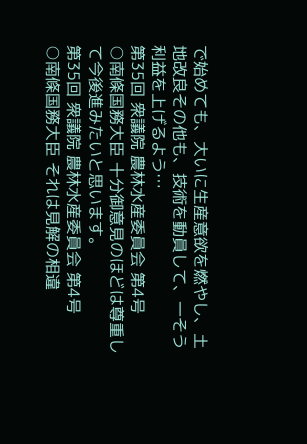で始めても、大いに生産意欲を燃やし、土地改良その他も、技術を動員して、一そう利益を上げるよう…
第35回 衆議院 農林水産委員会 第4号
○南條国務大臣 十分御意見のほどは尊重して今後進みたいと思います。
第35回 衆議院 農林水産委員会 第4号
○南條国務大臣 それは見解の相違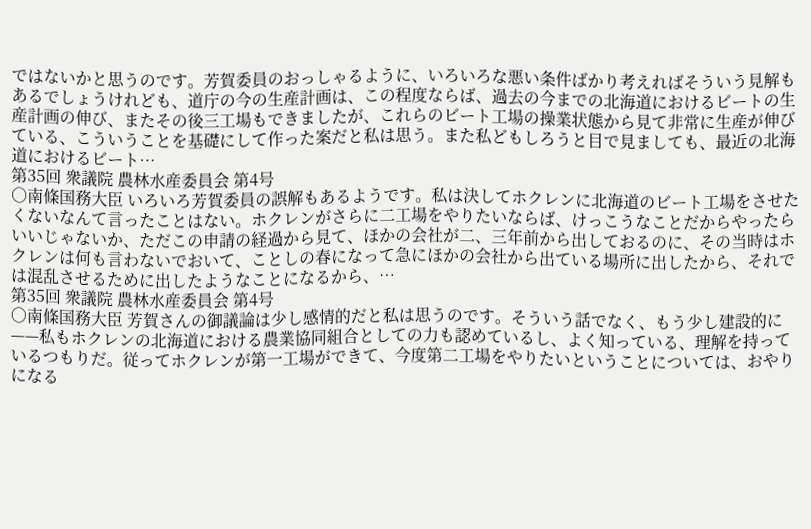ではないかと思うのです。芳賀委員のおっしゃるように、いろいろな悪い条件ばかり考えればそういう見解もあるでしょうけれども、道庁の今の生産計画は、この程度ならば、過去の今までの北海道におけるビートの生産計画の伸び、またその後三工場もできましたが、これらのビート工場の操業状態から見て非常に生産が伸びている、こういうことを基礎にして作った案だと私は思う。また私どもしろうと目で見ましても、最近の北海道におけるビート…
第35回 衆議院 農林水産委員会 第4号
○南條国務大臣 いろいろ芳賀委員の誤解もあるようです。私は決してホクレンに北海道のビート工場をさせたくないなんて言ったことはない。ホクレンがさらに二工場をやりたいならば、けっこうなことだからやったらいいじゃないか、ただこの申請の経過から見て、ほかの会社が二、三年前から出しておるのに、その当時はホクレンは何も言わないでおいて、ことしの春になって急にほかの会社から出ている場所に出したから、それでは混乱させるために出したようなことになるから、…
第35回 衆議院 農林水産委員会 第4号
○南條国務大臣 芳賀さんの御議論は少し感情的だと私は思うのです。そういう話でなく、もう少し建設的に——私もホクレンの北海道における農業協同組合としての力も認めているし、よく知っている、理解を持っているつもりだ。従ってホクレンが第一工場ができて、今度第二工場をやりたいということについては、おやりになる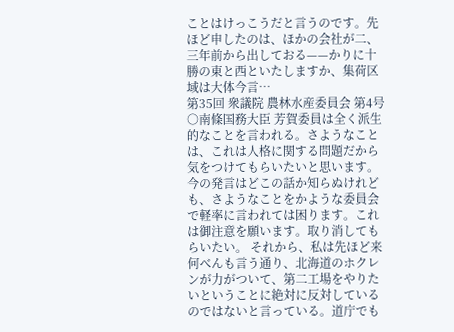ことはけっこうだと言うのです。先ほど申したのは、ほかの会社が二、三年前から出しておる——かりに十勝の東と西といたしますか、集荷区域は大体今言…
第35回 衆議院 農林水産委員会 第4号
○南條国務大臣 芳賀委員は全く派生的なことを言われる。さようなことは、これは人格に関する問題だから気をつけてもらいたいと思います。今の発言はどこの話か知らぬけれども、さようなことをかような委員会で軽率に言われては困ります。これは御注意を願います。取り消してもらいたい。 それから、私は先ほど来何べんも言う通り、北海道のホクレンが力がついて、第二工場をやりたいということに絶対に反対しているのではないと言っている。道庁でも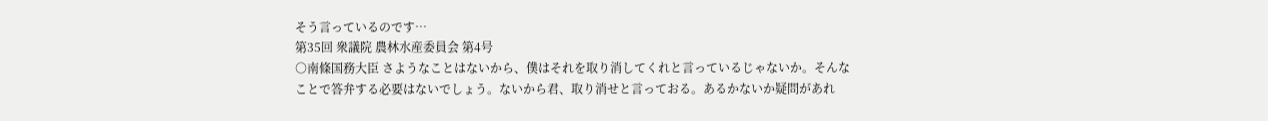そう言っているのです…
第35回 衆議院 農林水産委員会 第4号
○南條国務大臣 さようなことはないから、僕はそれを取り消してくれと言っているじゃないか。そんなことで答弁する必要はないでしょう。ないから君、取り消せと言っておる。あるかないか疑問があれ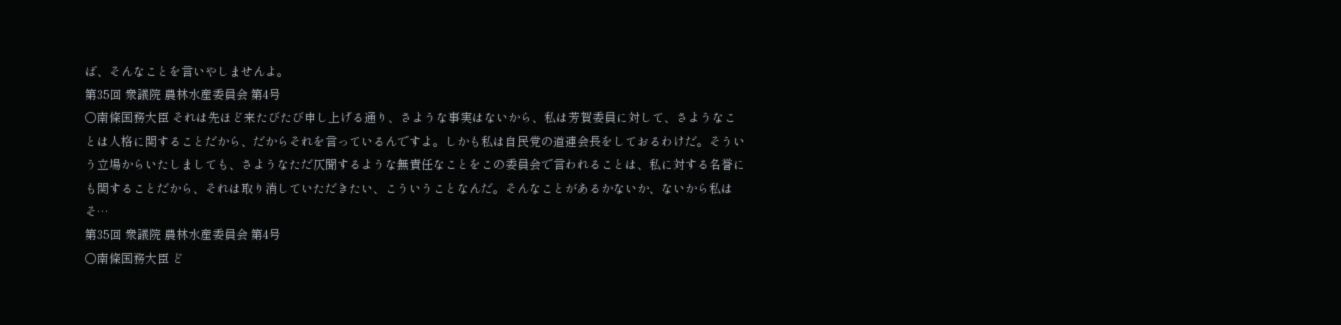ば、そんなことを言いやしませんよ。
第35回 衆議院 農林水産委員会 第4号
○南條国務大臣 それは先ほど来たびたび申し上げる通り、さような事実はないから、私は芳賀委員に対して、さようなことは人格に関することだから、だからそれを言っているんですよ。しかも私は自民党の道連会長をしておるわけだ。そういう立場からいたしましても、さようなただ仄聞するような無責任なことをこの委員会で言われることは、私に対する名誉にも関することだから、それは取り消していただきたい、こういうことなんだ。そんなことがあるかないか、ないから私はそ…
第35回 衆議院 農林水産委員会 第4号
○南條国務大臣 ど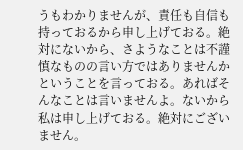うもわかりませんが、責任も自信も持っておるから申し上げておる。絶対にないから、さようなことは不謹慎なものの言い方ではありませんかということを言っておる。あればそんなことは言いませんよ。ないから私は申し上げておる。絶対にございません。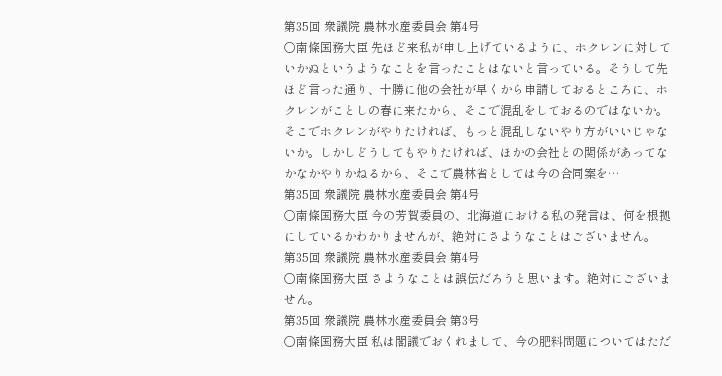第35回 衆議院 農林水産委員会 第4号
○南條国務大臣 先ほど来私が申し上げているように、ホクレンに対していかぬというようなことを言ったことはないと言っている。そうして先ほど言った通り、十勝に他の会社が早くから申請しておるところに、ホクレンがことしの春に来たから、そこで混乱をしておるのではないか。そこでホクレンがやりたければ、もっと混乱しないやり方がいいじゃないか。しかしどうしてもやりたければ、ほかの会社との関係があってなかなかやりかねるから、そこで農林省としては今の合同案を…
第35回 衆議院 農林水産委員会 第4号
○南條国務大臣 今の芳賀委員の、北海道における私の発言は、何を根拠にしているかわかりませんが、絶対にさようなことはございません。
第35回 衆議院 農林水産委員会 第4号
○南條国務大臣 さようなことは誤伝だろうと思います。絶対にございません。
第35回 衆議院 農林水産委員会 第3号
○南條国務大臣 私は閣議でおくれまして、今の肥料問題についてはただ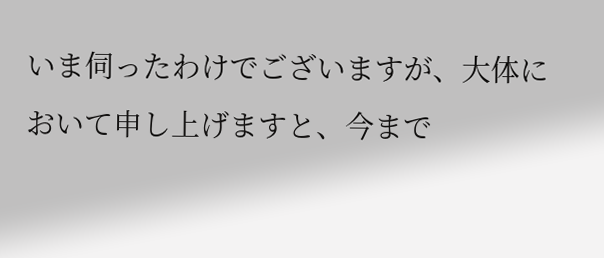いま伺ったわけでございますが、大体において申し上げますと、今まで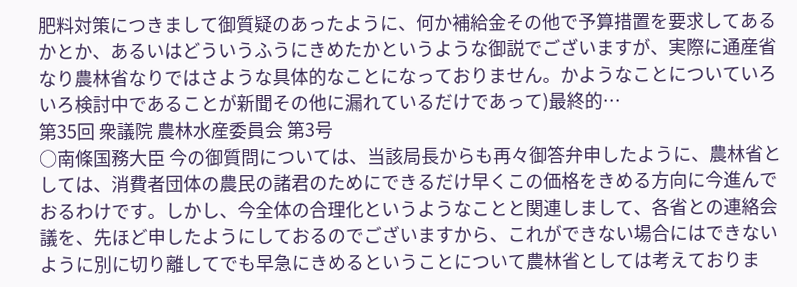肥料対策につきまして御質疑のあったように、何か補給金その他で予算措置を要求してあるかとか、あるいはどういうふうにきめたかというような御説でございますが、実際に通産省なり農林省なりではさような具体的なことになっておりません。かようなことについていろいろ検討中であることが新聞その他に漏れているだけであって)最終的…
第35回 衆議院 農林水産委員会 第3号
○南條国務大臣 今の御質問については、当該局長からも再々御答弁申したように、農林省としては、消費者団体の農民の諸君のためにできるだけ早くこの価格をきめる方向に今進んでおるわけです。しかし、今全体の合理化というようなことと関連しまして、各省との連絡会議を、先ほど申したようにしておるのでございますから、これができない場合にはできないように別に切り離してでも早急にきめるということについて農林省としては考えておりま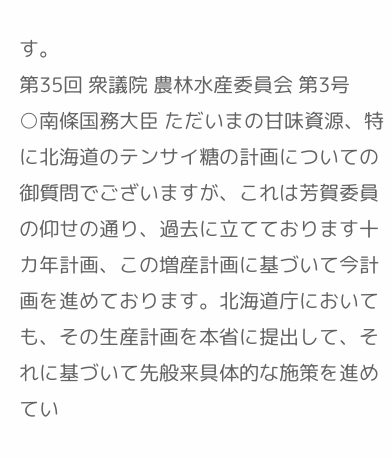す。
第35回 衆議院 農林水産委員会 第3号
○南條国務大臣 ただいまの甘味資源、特に北海道のテンサイ糖の計画についての御質問でございますが、これは芳賀委員の仰せの通り、過去に立てております十カ年計画、この増産計画に基づいて今計画を進めております。北海道庁においても、その生産計画を本省に提出して、それに基づいて先般来具体的な施策を進めてい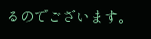るのでございます。